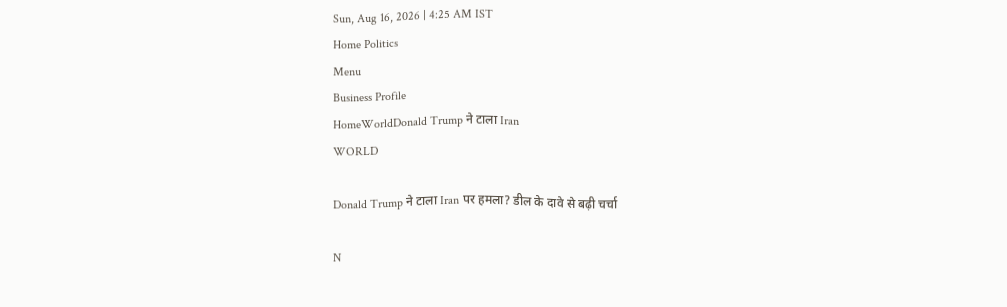Sun, Aug 16, 2026 | 4:25 AM IST
Home Politics
Menu
Business Profile
HomeWorldDonald Trump ने टाला Iran
WORLD

Donald Trump ने टाला Iran पर हमला? डील के दावे से बढ़ी चर्चा

N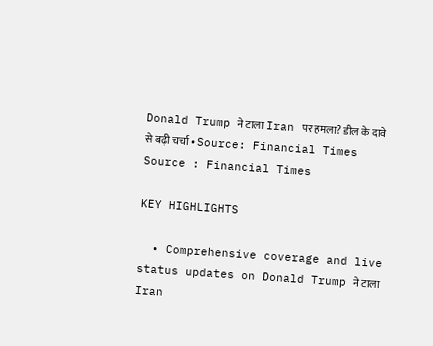Donald Trump ने टाला Iran पर हमला? डील के दावे से बढ़ी चर्चा • Source: Financial Times
Source : Financial Times

KEY HIGHLIGHTS

  • Comprehensive coverage and live status updates on Donald Trump ने टाला Iran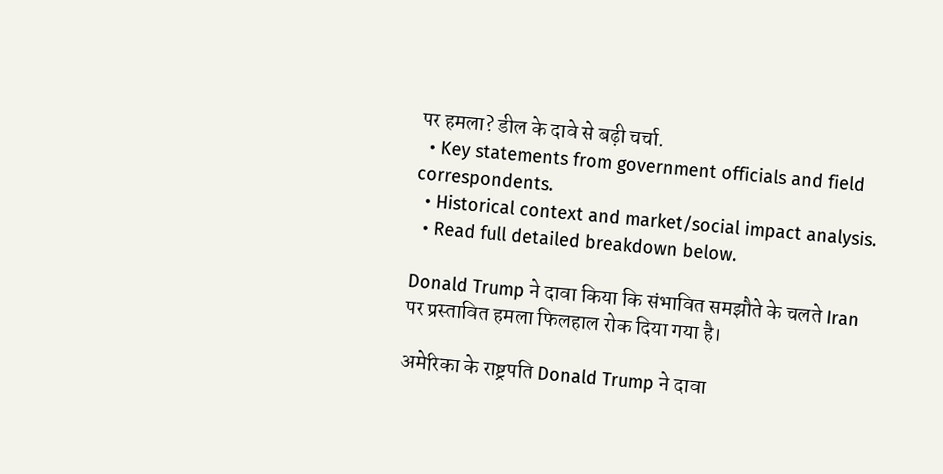पर हमला? डील के दावे से बढ़ी चर्चा.
  • Key statements from government officials and field correspondents.
  • Historical context and market/social impact analysis.
  • Read full detailed breakdown below.

Donald Trump ने दावा किया कि संभावित समझौते के चलते Iran पर प्रस्तावित हमला फिलहाल रोक दिया गया है।

अमेरिका के राष्ट्रपति Donald Trump ने दावा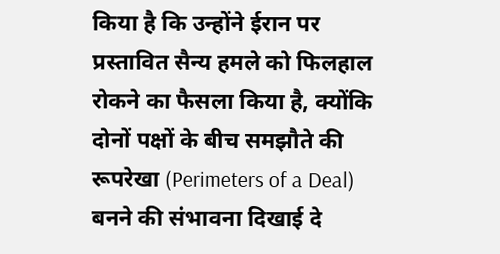किया है कि उन्होंने ईरान पर प्रस्तावित सैन्य हमले को फिलहाल रोकने का फैसला किया है, क्योंकि दोनों पक्षों के बीच समझौते की रूपरेखा (Perimeters of a Deal) बनने की संभावना दिखाई दे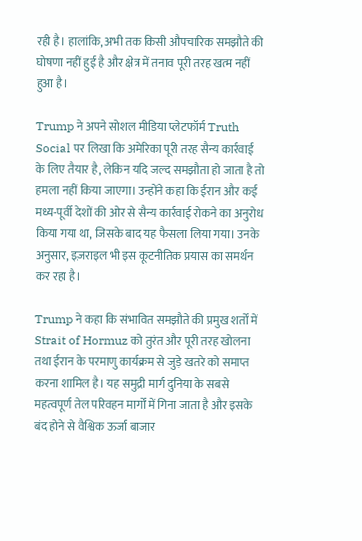रही है। हालांकि, अभी तक किसी औपचारिक समझौते की घोषणा नहीं हुई है और क्षेत्र में तनाव पूरी तरह खत्म नहीं हुआ है।

Trump ने अपने सोशल मीडिया प्लेटफॉर्म Truth Social पर लिखा कि अमेरिका पूरी तरह सैन्य कार्रवाई के लिए तैयार है, लेकिन यदि जल्द समझौता हो जाता है तो हमला नहीं किया जाएगा। उन्होंने कहा कि ईरान और कई मध्य-पूर्वी देशों की ओर से सैन्य कार्रवाई रोकने का अनुरोध किया गया था, जिसके बाद यह फैसला लिया गया। उनके अनुसार, इज़राइल भी इस कूटनीतिक प्रयास का समर्थन कर रहा है।

Trump ने कहा कि संभावित समझौते की प्रमुख शर्तों में Strait of Hormuz को तुरंत और पूरी तरह खोलना तथा ईरान के परमाणु कार्यक्रम से जुड़े खतरे को समाप्त करना शामिल है। यह समुद्री मार्ग दुनिया के सबसे महत्वपूर्ण तेल परिवहन मार्गों में गिना जाता है और इसके बंद होने से वैश्विक ऊर्जा बाजार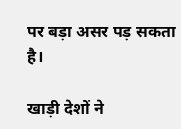पर बड़ा असर पड़ सकता है।

खाड़ी देशों ने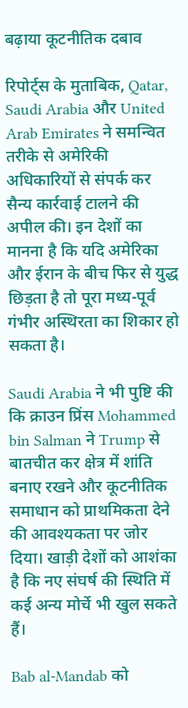बढ़ाया कूटनीतिक दबाव

रिपोर्ट्स के मुताबिक, Qatar, Saudi Arabia और United Arab Emirates ने समन्वित तरीके से अमेरिकी अधिकारियों से संपर्क कर सैन्य कार्रवाई टालने की अपील की। इन देशों का मानना है कि यदि अमेरिका और ईरान के बीच फिर से युद्ध छिड़ता है तो पूरा मध्य-पूर्व गंभीर अस्थिरता का शिकार हो सकता है।

Saudi Arabia ने भी पुष्टि की कि क्राउन प्रिंस Mohammed bin Salman ने Trump से बातचीत कर क्षेत्र में शांति बनाए रखने और कूटनीतिक समाधान को प्राथमिकता देने की आवश्यकता पर जोर दिया। खाड़ी देशों को आशंका है कि नए संघर्ष की स्थिति में कई अन्य मोर्चे भी खुल सकते हैं।

Bab al-Mandab को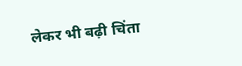लेकर भी बढ़ी चिंता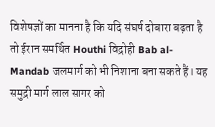विशेषज्ञों का मानना है कि यदि संघर्ष दोबारा बढ़ता है तो ईरान समर्थित Houthi विद्रोही Bab al-Mandab जलमार्ग को भी निशाना बना सकते हैं। यह समुद्री मार्ग लाल सागर को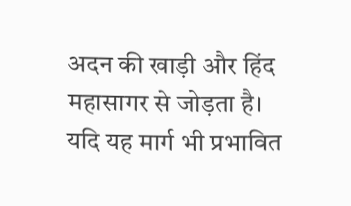अदन की खाड़ी और हिंद महासागर से जोड़ता है। यदि यह मार्ग भी प्रभावित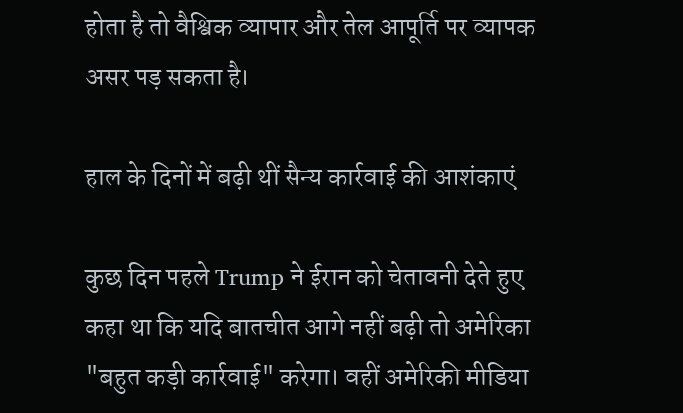होता है तो वैश्विक व्यापार और तेल आपूर्ति पर व्यापक असर पड़ सकता है।

हाल के दिनों में बढ़ी थीं सैन्य कार्रवाई की आशंकाएं

कुछ दिन पहले Trump ने ईरान को चेतावनी देते हुए कहा था कि यदि बातचीत आगे नहीं बढ़ी तो अमेरिका "बहुत कड़ी कार्रवाई" करेगा। वहीं अमेरिकी मीडिया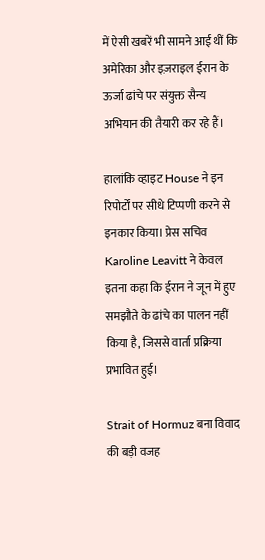में ऐसी खबरें भी सामने आई थीं कि अमेरिका और इज़राइल ईरान के ऊर्जा ढांचे पर संयुक्त सैन्य अभियान की तैयारी कर रहे हैं।

हालांकि व्हाइट House ने इन रिपोर्टों पर सीधे टिप्पणी करने से इनकार किया। प्रेस सचिव Karoline Leavitt ने केवल इतना कहा कि ईरान ने जून में हुए समझौते के ढांचे का पालन नहीं किया है, जिससे वार्ता प्रक्रिया प्रभावित हुई।

Strait of Hormuz बना विवाद की बड़ी वजह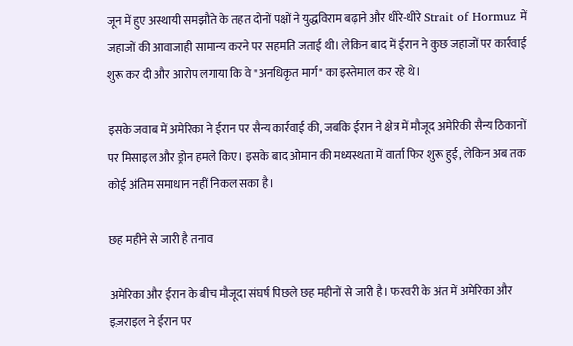जून में हुए अस्थायी समझौते के तहत दोनों पक्षों ने युद्धविराम बढ़ाने और धीरे-धीरे Strait of Hormuz में जहाजों की आवाजाही सामान्य करने पर सहमति जताई थी। लेकिन बाद में ईरान ने कुछ जहाजों पर कार्रवाई शुरू कर दी और आरोप लगाया कि वे "अनधिकृत मार्ग" का इस्तेमाल कर रहे थे।

इसके जवाब में अमेरिका ने ईरान पर सैन्य कार्रवाई की, जबकि ईरान ने क्षेत्र में मौजूद अमेरिकी सैन्य ठिकानों पर मिसाइल और ड्रोन हमले किए। इसके बाद ओमान की मध्यस्थता में वार्ता फिर शुरू हुई, लेकिन अब तक कोई अंतिम समाधान नहीं निकल सका है।

छह महीने से जारी है तनाव

अमेरिका और ईरान के बीच मौजूदा संघर्ष पिछले छह महीनों से जारी है। फरवरी के अंत में अमेरिका और इज़राइल ने ईरान पर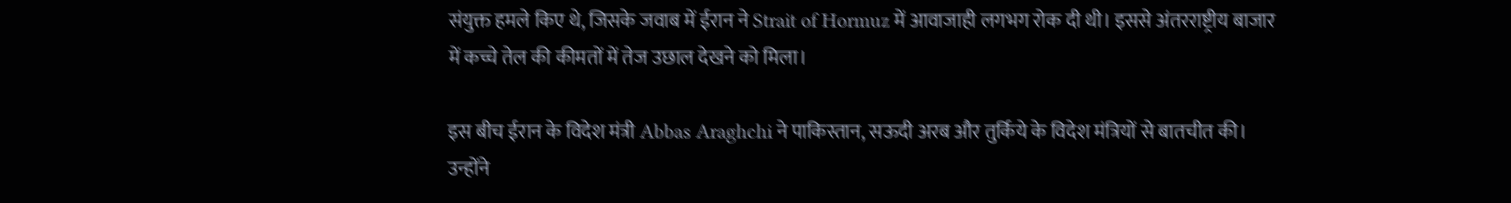संयुक्त हमले किए थे, जिसके जवाब में ईरान ने Strait of Hormuz में आवाजाही लगभग रोक दी थी। इससे अंतरराष्ट्रीय बाजार में कच्चे तेल की कीमतों में तेज उछाल देखने को मिला।

इस बीच ईरान के विदेश मंत्री Abbas Araghchi ने पाकिस्तान, सऊदी अरब और तुर्किये के विदेश मंत्रियों से बातचीत की। उन्होंने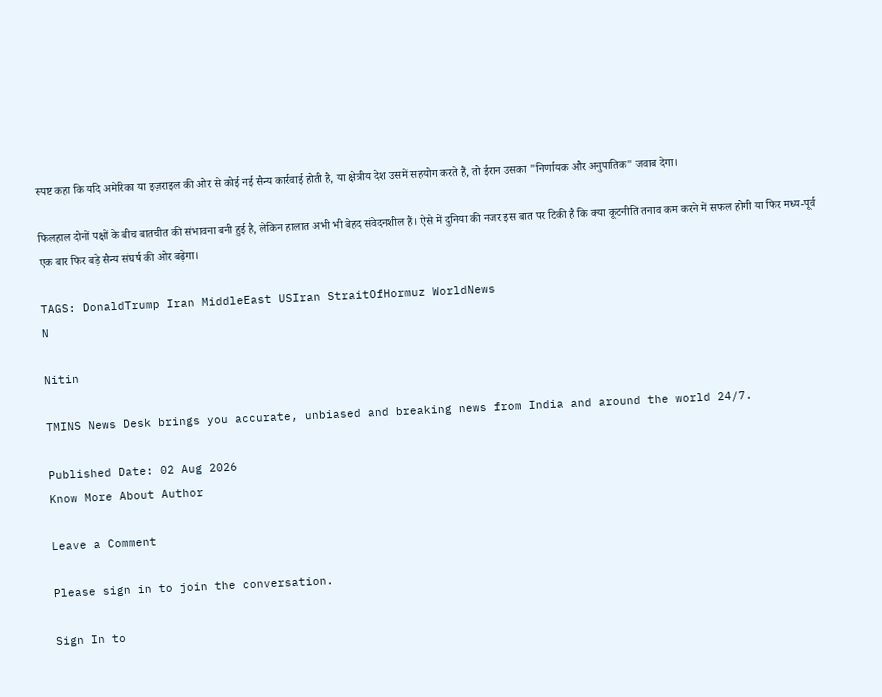स्पष्ट कहा कि यदि अमेरिका या इज़राइल की ओर से कोई नई सैन्य कार्रवाई होती है, या क्षेत्रीय देश उसमें सहयोग करते हैं, तो ईरान उसका "निर्णायक और अनुपातिक" जवाब देगा।

फिलहाल दोनों पक्षों के बीच बातचीत की संभावना बनी हुई है, लेकिन हालात अभी भी बेहद संवेदनशील हैं। ऐसे में दुनिया की नजर इस बात पर टिकी है कि क्या कूटनीति तनाव कम करने में सफल होगी या फिर मध्य-पूर्व एक बार फिर बड़े सैन्य संघर्ष की ओर बढ़ेगा।

TAGS: DonaldTrump Iran MiddleEast USIran StraitOfHormuz WorldNews
N

Nitin

TMINS News Desk brings you accurate, unbiased and breaking news from India and around the world 24/7.

Published Date: 02 Aug 2026
Know More About Author

Leave a Comment

Please sign in to join the conversation.

Sign In to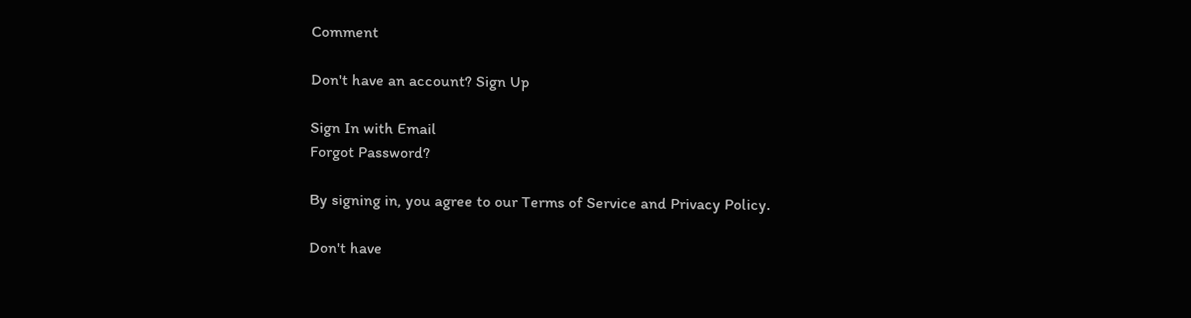Comment

Don't have an account? Sign Up

Sign In with Email
Forgot Password?

By signing in, you agree to our Terms of Service and Privacy Policy.

Don't have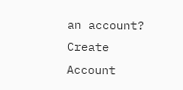an account? Create Account